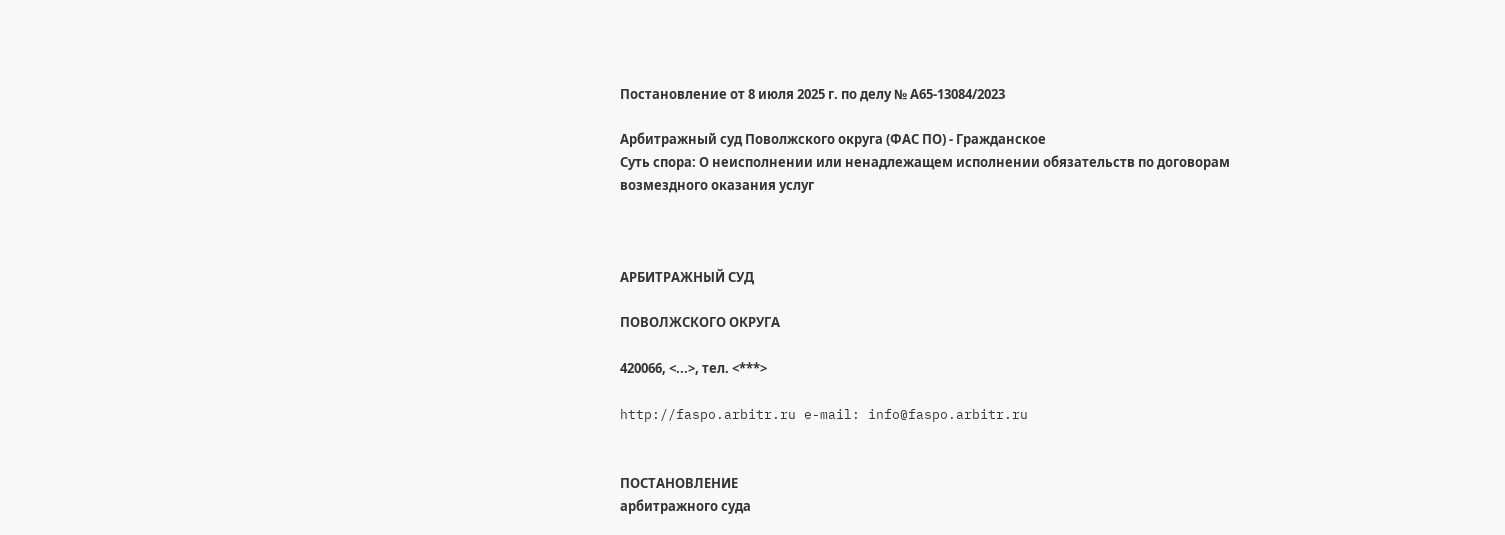Постановление от 8 июля 2025 г. по делу № А65-13084/2023

Арбитражный суд Поволжского округа (ФАС ПО) - Гражданское
Суть спора: О неисполнении или ненадлежащем исполнении обязательств по договорам возмездного оказания услуг



АРБИТРАЖНЫЙ СУД

ПОВОЛЖСКОГО ОКРУГА

420066, <...>, тел. <***>

http://faspo.arbitr.ru e-mail: info@faspo.arbitr.ru


ПОСТАНОВЛЕНИЕ
арбитражного суда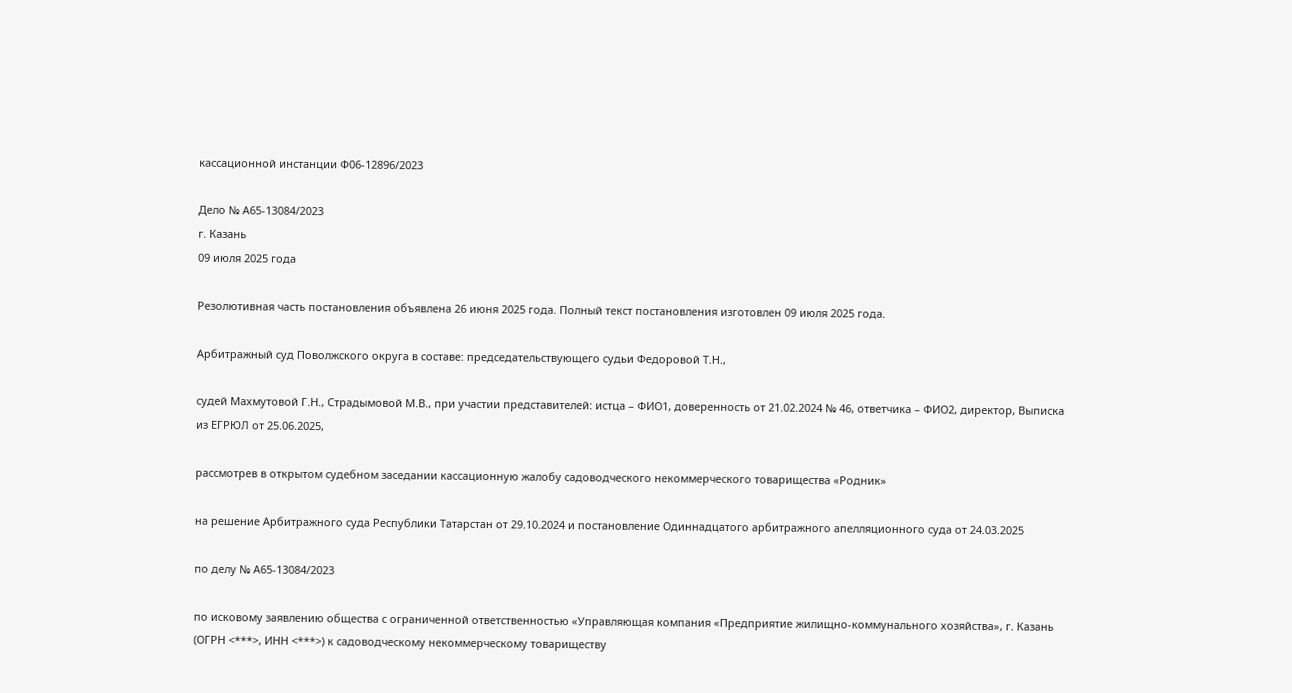кассационной инстанции Ф06-12896/2023

Дело № А65-13084/2023
г. Казань
09 июля 2025 года

Резолютивная часть постановления объявлена 26 июня 2025 года. Полный текст постановления изготовлен 09 июля 2025 года.

Арбитражный суд Поволжского округа в составе: председательствующего судьи Федоровой Т.Н.,

судей Махмутовой Г.Н., Страдымовой М.В., при участии представителей: истца – ФИО1, доверенность от 21.02.2024 № 46, ответчика – ФИО2, директор, Выписка из ЕГРЮЛ от 25.06.2025,

рассмотрев в открытом судебном заседании кассационную жалобу садоводческого некоммерческого товарищества «Родник»

на решение Арбитражного суда Республики Татарстан от 29.10.2024 и постановление Одиннадцатого арбитражного апелляционного суда от 24.03.2025

по делу № А65-13084/2023

по исковому заявлению общества с ограниченной ответственностью «Управляющая компания «Предприятие жилищно-коммунального хозяйства», г. Казань (ОГРН <***>, ИНН <***>) к садоводческому некоммерческому товариществу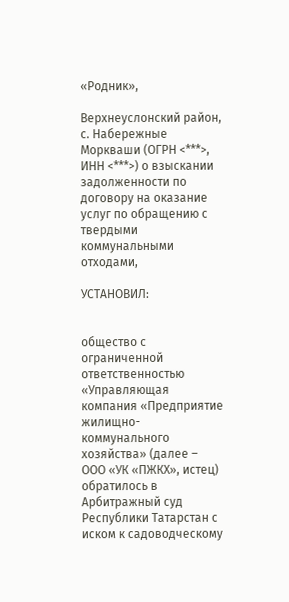«Родник»,

Верхнеуслонский район, с. Набережные Моркваши (ОГРН <***>, ИНН <***>) о взыскании задолженности по договору на оказание услуг по обращению с твердыми коммунальными отходами,

УСТАНОВИЛ:


общество с ограниченной ответственностью «Управляющая компания «Предприятие жилищно-коммунального хозяйства» (далее – ООО «УК «ПЖКХ», истец) обратилось в Арбитражный суд Республики Татарстан с иском к садоводческому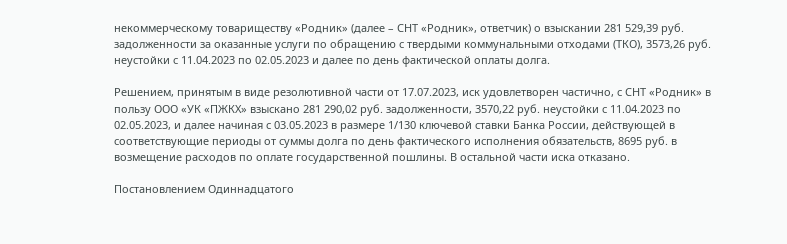некоммерческому товариществу «Родник» (далее – СНТ «Родник», ответчик) о взыскании 281 529,39 руб. задолженности за оказанные услуги по обращению с твердыми коммунальными отходами (ТКО), 3573,26 руб. неустойки с 11.04.2023 по 02.05.2023 и далее по день фактической оплаты долга.

Решением, принятым в виде резолютивной части от 17.07.2023, иск удовлетворен частично, с СНТ «Родник» в пользу ООО «УК «ПЖКХ» взыскано 281 290,02 руб. задолженности, 3570,22 руб. неустойки с 11.04.2023 по 02.05.2023, и далее начиная с 03.05.2023 в размере 1/130 ключевой ставки Банка России, действующей в соответствующие периоды от суммы долга по день фактического исполнения обязательств, 8695 руб. в возмещение расходов по оплате государственной пошлины. В остальной части иска отказано.

Постановлением Одиннадцатого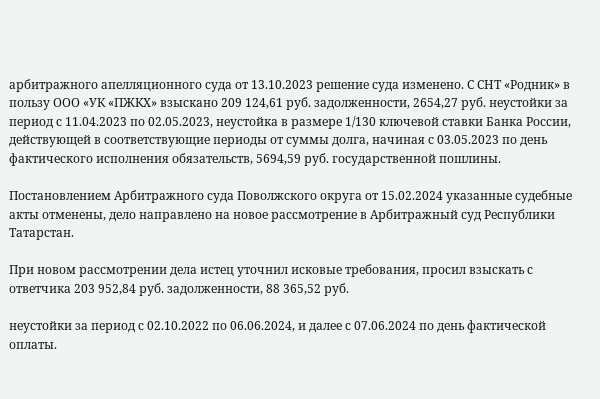арбитражного апелляционного суда от 13.10.2023 решение суда изменено. С СНТ «Родник» в пользу ООО «УК «ПЖКХ» взыскано 209 124,61 руб. задолженности, 2654,27 руб. неустойки за период с 11.04.2023 по 02.05.2023, неустойка в размере 1/130 ключевой ставки Банка России, действующей в соответствующие периоды от суммы долга, начиная с 03.05.2023 по день фактического исполнения обязательств, 5694,59 руб. государственной пошлины.

Постановлением Арбитражного суда Поволжского округа от 15.02.2024 указанные судебные акты отменены, дело направлено на новое рассмотрение в Арбитражный суд Республики Татарстан.

При новом рассмотрении дела истец уточнил исковые требования, просил взыскать с ответчика 203 952,84 руб. задолженности, 88 365,52 руб.

неустойки за период с 02.10.2022 по 06.06.2024, и далее с 07.06.2024 по день фактической оплаты.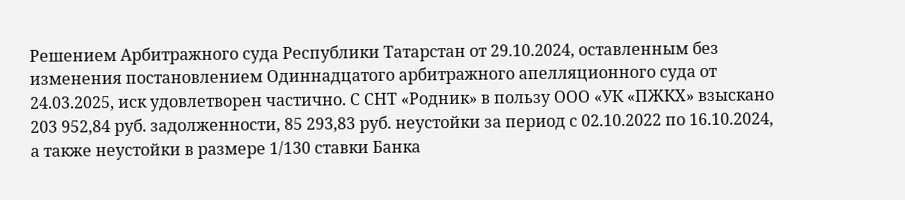Решением Арбитражного суда Республики Татарстан от 29.10.2024, оставленным без изменения постановлением Одиннадцатого арбитражного апелляционного суда от 24.03.2025, иск удовлетворен частично. С СНТ «Родник» в пользу ООО «УК «ПЖКХ» взыскано 203 952,84 руб. задолженности, 85 293,83 руб. неустойки за период с 02.10.2022 по 16.10.2024, а также неустойки в размере 1/130 ставки Банка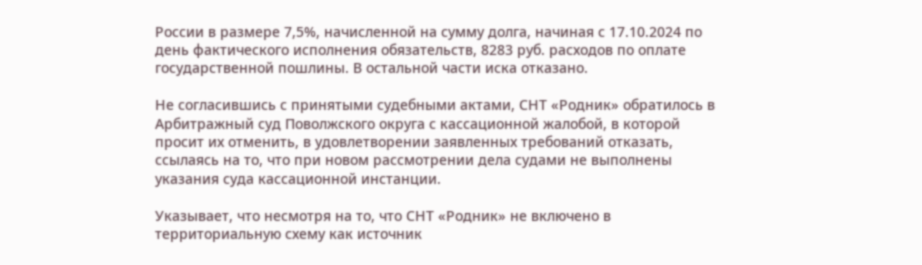России в размере 7,5%, начисленной на сумму долга, начиная с 17.10.2024 по день фактического исполнения обязательств, 8283 руб. расходов по оплате государственной пошлины. В остальной части иска отказано.

Не согласившись с принятыми судебными актами, СНТ «Родник» обратилось в Арбитражный суд Поволжского округа с кассационной жалобой, в которой просит их отменить, в удовлетворении заявленных требований отказать, ссылаясь на то, что при новом рассмотрении дела судами не выполнены указания суда кассационной инстанции.

Указывает, что несмотря на то, что СНТ «Родник» не включено в территориальную схему как источник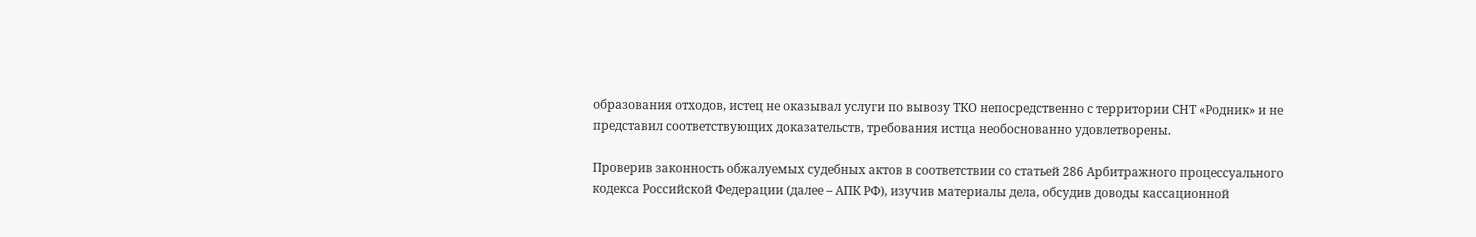образования отходов, истец не оказывал услуги по вывозу ТКО непосредственно с территории СНТ «Родник» и не представил соответствующих доказательств, требования истца необоснованно удовлетворены.

Проверив законность обжалуемых судебных актов в соответствии со статьей 286 Арбитражного процессуального кодекса Российской Федерации (далее – АПК РФ), изучив материалы дела, обсудив доводы кассационной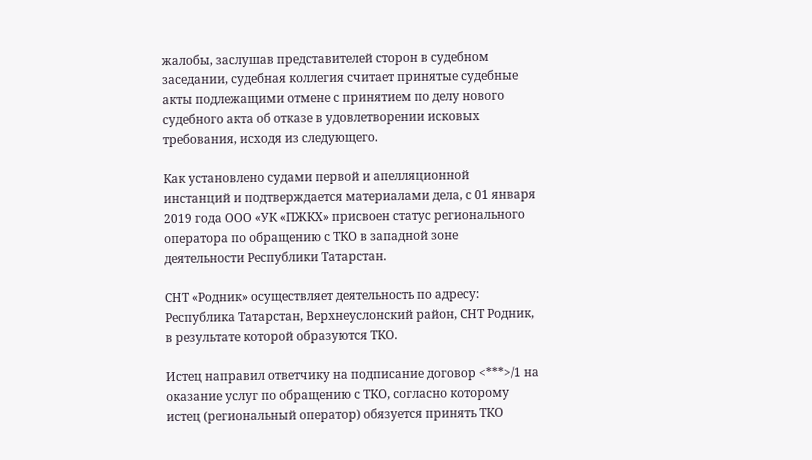жалобы, заслушав представителей сторон в судебном заседании, судебная коллегия считает принятые судебные акты подлежащими отмене с принятием по делу нового судебного акта об отказе в удовлетворении исковых требования, исходя из следующего.

Как установлено судами первой и апелляционной инстанций и подтверждается материалами дела, с 01 января 2019 года ООО «УК «ПЖКХ» присвоен статус регионального оператора по обращению с ТКО в западной зоне деятельности Республики Татарстан.

СНТ «Родник» осуществляет деятельность по адресу: Республика Татарстан, Верхнеуслонский район, СНТ Родник, в результате которой образуются ТКО.

Истец направил ответчику на подписание договор <***>/1 на оказание услуг по обращению с ТКО, согласно которому истец (региональный оператор) обязуется принять ТКО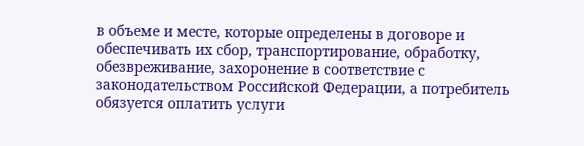в объеме и месте, которые определены в договоре и обеспечивать их сбор, транспортирование, обработку, обезвреживание, захоронение в соответствие с законодательством Российской Федерации, а потребитель обязуется оплатить услуги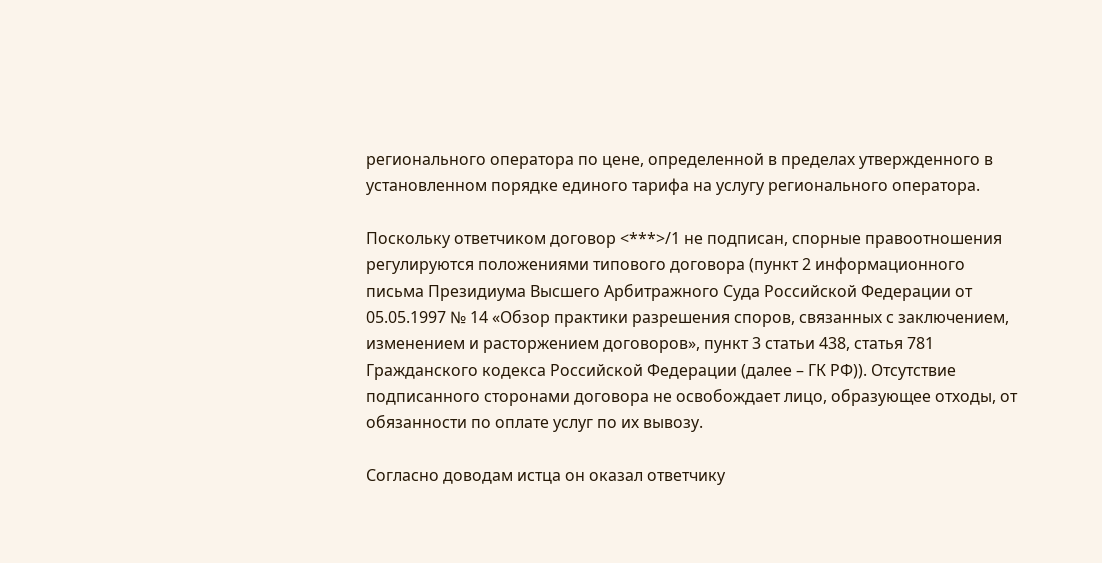регионального оператора по цене, определенной в пределах утвержденного в установленном порядке единого тарифа на услугу регионального оператора.

Поскольку ответчиком договор <***>/1 не подписан, спорные правоотношения регулируются положениями типового договора (пункт 2 информационного письма Президиума Высшего Арбитражного Суда Российской Федерации от 05.05.1997 № 14 «Обзор практики разрешения споров, связанных с заключением, изменением и расторжением договоров», пункт 3 статьи 438, статья 781 Гражданского кодекса Российской Федерации (далее – ГК РФ)). Отсутствие подписанного сторонами договора не освобождает лицо, образующее отходы, от обязанности по оплате услуг по их вывозу.

Согласно доводам истца он оказал ответчику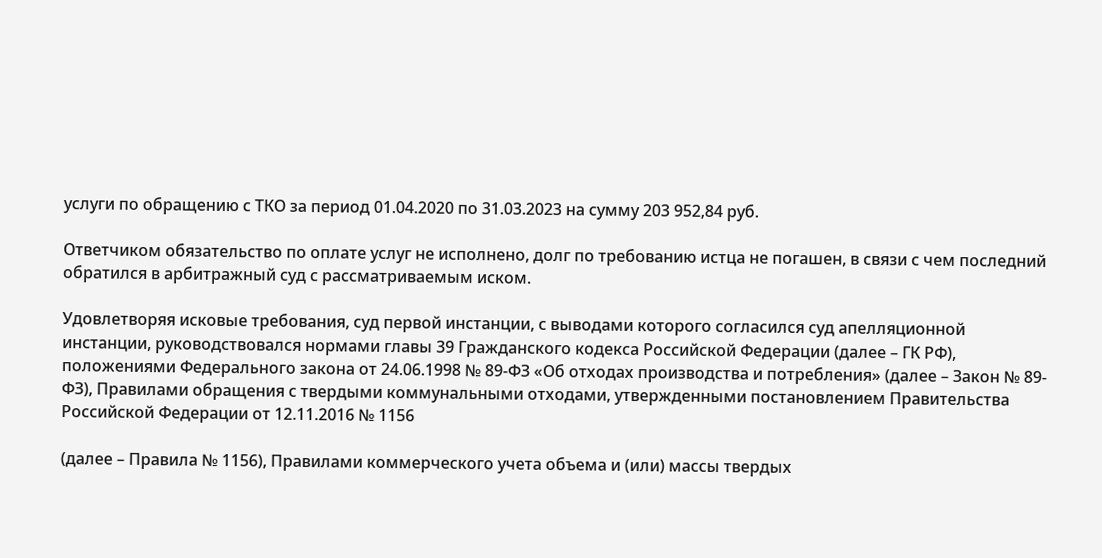услуги по обращению с ТКО за период 01.04.2020 по 31.03.2023 на сумму 203 952,84 руб.

Ответчиком обязательство по оплате услуг не исполнено, долг по требованию истца не погашен, в связи с чем последний обратился в арбитражный суд с рассматриваемым иском.

Удовлетворяя исковые требования, суд первой инстанции, с выводами которого согласился суд апелляционной инстанции, руководствовался нормами главы 39 Гражданского кодекса Российской Федерации (далее – ГК РФ), положениями Федерального закона от 24.06.1998 № 89-ФЗ «Об отходах производства и потребления» (далее – Закон № 89-ФЗ), Правилами обращения с твердыми коммунальными отходами, утвержденными постановлением Правительства Российской Федерации от 12.11.2016 № 1156

(далее – Правила № 1156), Правилами коммерческого учета объема и (или) массы твердых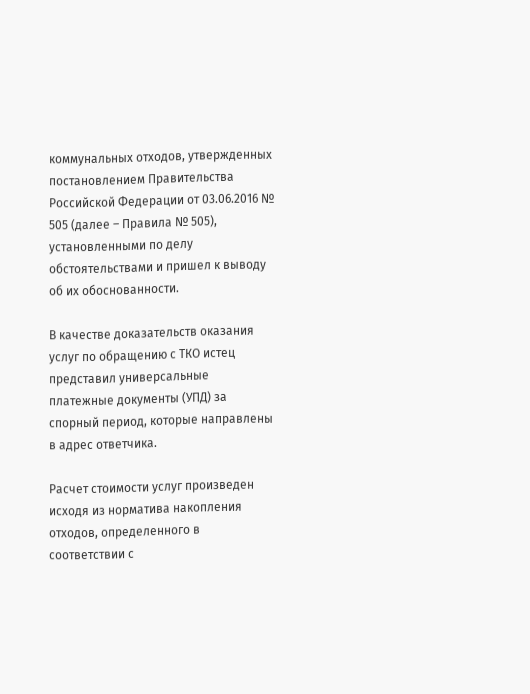коммунальных отходов, утвержденных постановлением Правительства Российской Федерации от 03.06.2016 № 505 (далее – Правила № 505), установленными по делу обстоятельствами и пришел к выводу об их обоснованности.

В качестве доказательств оказания услуг по обращению с ТКО истец представил универсальные платежные документы (УПД) за спорный период, которые направлены в адрес ответчика.

Расчет стоимости услуг произведен исходя из норматива накопления отходов, определенного в соответствии с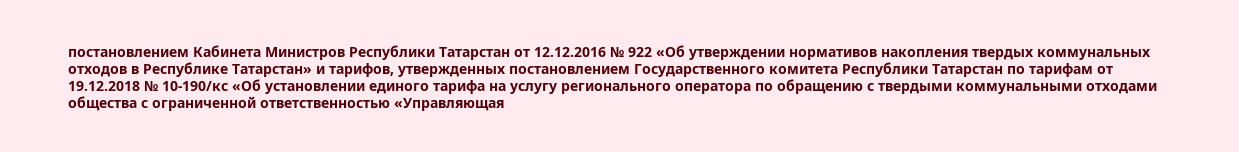постановлением Кабинета Министров Республики Татарстан от 12.12.2016 № 922 «Об утверждении нормативов накопления твердых коммунальных отходов в Республике Татарстан» и тарифов, утвержденных постановлением Государственного комитета Республики Татарстан по тарифам от 19.12.2018 № 10-190/кс «Об установлении единого тарифа на услугу регионального оператора по обращению с твердыми коммунальными отходами общества с ограниченной ответственностью «Управляющая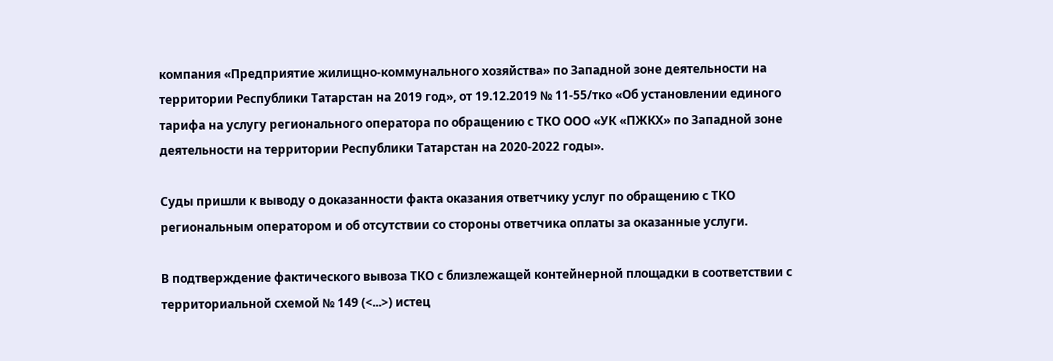компания «Предприятие жилищно-коммунального хозяйства» по Западной зоне деятельности на территории Республики Татарстан на 2019 год», от 19.12.2019 № 11-55/тко «Об установлении единого тарифа на услугу регионального оператора по обращению с ТКО ООО «УК «ПЖКХ» по Западной зоне деятельности на территории Республики Татарстан на 2020-2022 годы».

Суды пришли к выводу о доказанности факта оказания ответчику услуг по обращению с ТКО региональным оператором и об отсутствии со стороны ответчика оплаты за оказанные услуги.

В подтверждение фактического вывоза ТКО с близлежащей контейнерной площадки в соответствии с территориальной схемой № 149 (<...>) истец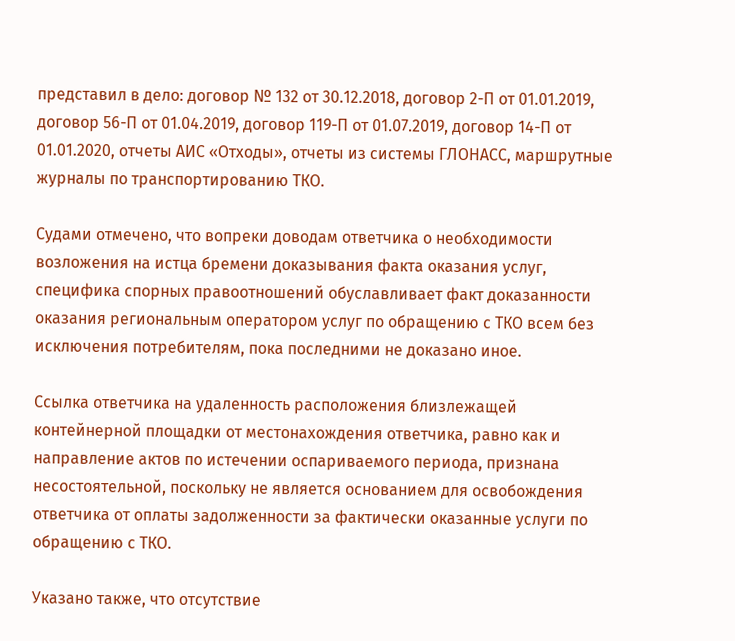представил в дело: договор № 132 от 30.12.2018, договор 2-П от 01.01.2019, договор 56-П от 01.04.2019, договор 119-П от 01.07.2019, договор 14-П от 01.01.2020, отчеты АИС «Отходы», отчеты из системы ГЛОНАСС, маршрутные журналы по транспортированию ТКО.

Судами отмечено, что вопреки доводам ответчика о необходимости возложения на истца бремени доказывания факта оказания услуг, специфика спорных правоотношений обуславливает факт доказанности оказания региональным оператором услуг по обращению с ТКО всем без исключения потребителям, пока последними не доказано иное.

Ссылка ответчика на удаленность расположения близлежащей контейнерной площадки от местонахождения ответчика, равно как и направление актов по истечении оспариваемого периода, признана несостоятельной, поскольку не является основанием для освобождения ответчика от оплаты задолженности за фактически оказанные услуги по обращению с ТКО.

Указано также, что отсутствие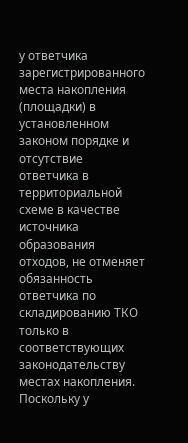у ответчика зарегистрированного места накопления (площадки) в установленном законом порядке и отсутствие ответчика в территориальной схеме в качестве источника образования отходов, не отменяет обязанность ответчика по складированию ТКО только в соответствующих законодательству местах накопления. Поскольку у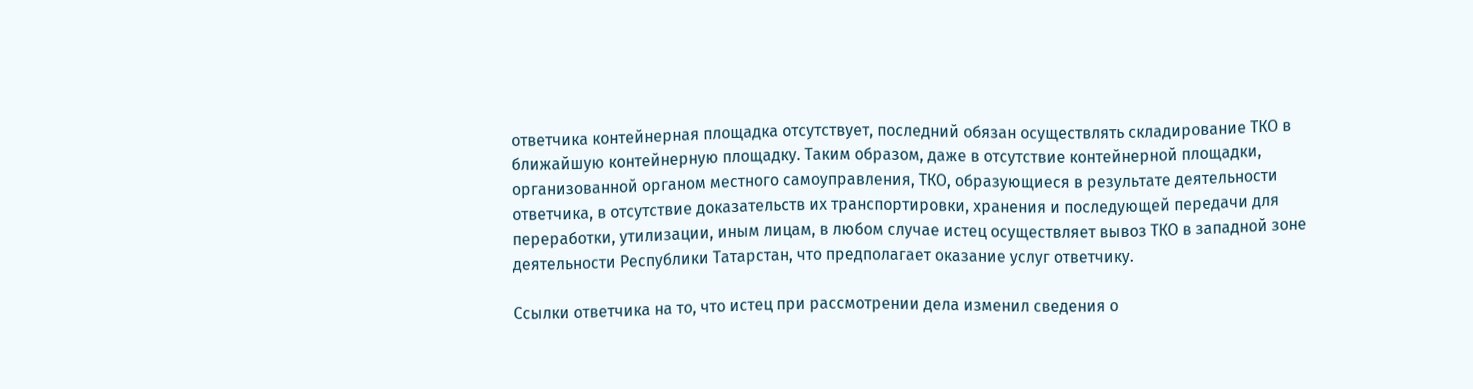ответчика контейнерная площадка отсутствует, последний обязан осуществлять складирование ТКО в ближайшую контейнерную площадку. Таким образом, даже в отсутствие контейнерной площадки, организованной органом местного самоуправления, ТКО, образующиеся в результате деятельности ответчика, в отсутствие доказательств их транспортировки, хранения и последующей передачи для переработки, утилизации, иным лицам, в любом случае истец осуществляет вывоз ТКО в западной зоне деятельности Республики Татарстан, что предполагает оказание услуг ответчику.

Ссылки ответчика на то, что истец при рассмотрении дела изменил сведения о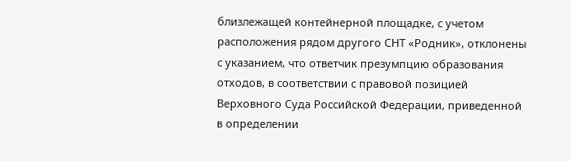близлежащей контейнерной площадке, с учетом расположения рядом другого СНТ «Родник», отклонены с указанием, что ответчик презумпцию образования отходов, в соответствии с правовой позицией Верховного Суда Российской Федерации, приведенной в определении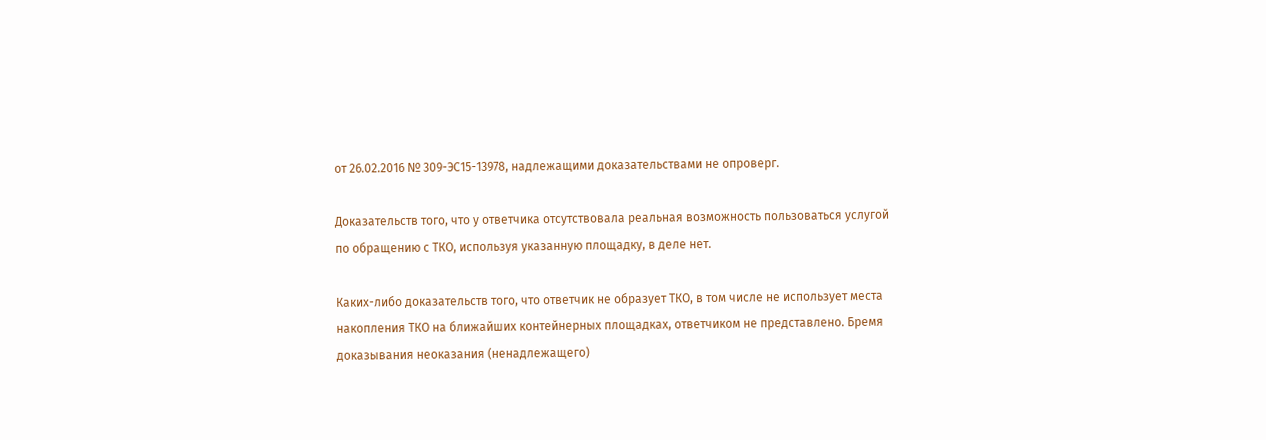от 26.02.2016 № 309-ЭС15-13978, надлежащими доказательствами не опроверг.

Доказательств того, что у ответчика отсутствовала реальная возможность пользоваться услугой по обращению с ТКО, используя указанную площадку, в деле нет.

Каких-либо доказательств того, что ответчик не образует ТКО, в том числе не использует места накопления ТКО на ближайших контейнерных площадках, ответчиком не представлено. Бремя доказывания неоказания (ненадлежащего)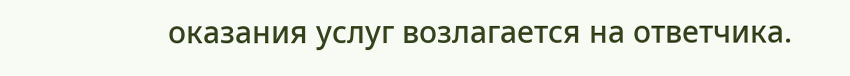оказания услуг возлагается на ответчика.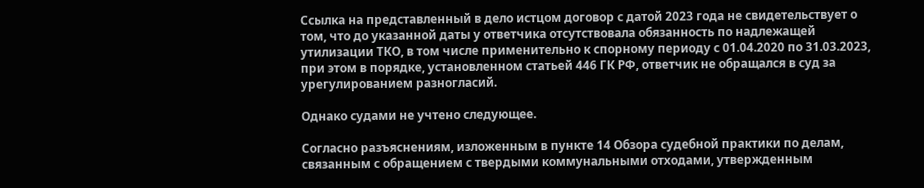Ссылка на представленный в дело истцом договор с датой 2023 года не свидетельствует о том, что до указанной даты у ответчика отсутствовала обязанность по надлежащей утилизации ТКО, в том числе применительно к спорному периоду с 01.04.2020 по 31.03.2023, при этом в порядке, установленном статьей 446 ГК РФ, ответчик не обращался в суд за урегулированием разногласий.

Однако судами не учтено следующее.

Согласно разъяснениям, изложенным в пункте 14 Обзора судебной практики по делам, связанным с обращением с твердыми коммунальными отходами, утвержденным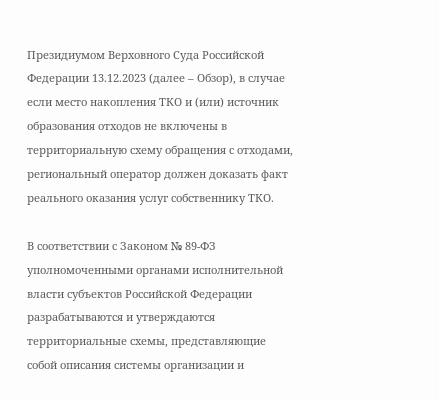Президиумом Верховного Суда Российской Федерации 13.12.2023 (далее – Обзор), в случае если место накопления ТКО и (или) источник образования отходов не включены в территориальную схему обращения с отходами, региональный оператор должен доказать факт реального оказания услуг собственнику ТКО.

В соответствии с Законом № 89-ФЗ уполномоченными органами исполнительной власти субъектов Российской Федерации разрабатываются и утверждаются территориальные схемы, представляющие собой описания системы организации и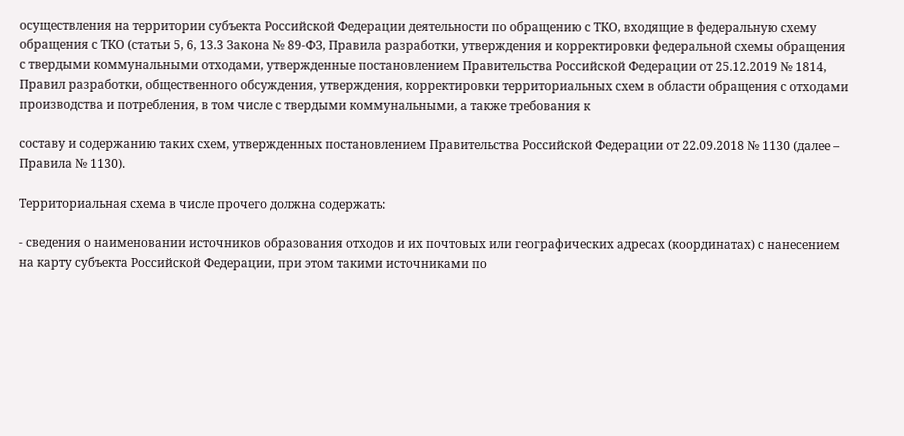осуществления на территории субъекта Российской Федерации деятельности по обращению с ТКО, входящие в федеральную схему обращения с ТКО (статьи 5, 6, 13.3 Закона № 89-ФЗ, Правила разработки, утверждения и корректировки федеральной схемы обращения с твердыми коммунальными отходами, утвержденные постановлением Правительства Российской Федерации от 25.12.2019 № 1814, Правил разработки, общественного обсуждения, утверждения, корректировки территориальных схем в области обращения с отходами производства и потребления, в том числе с твердыми коммунальными, а также требования к

составу и содержанию таких схем, утвержденных постановлением Правительства Российской Федерации от 22.09.2018 № 1130 (далее – Правила № 1130).

Территориальная схема в числе прочего должна содержать:

- сведения о наименовании источников образования отходов и их почтовых или географических адресах (координатах) с нанесением на карту субъекта Российской Федерации, при этом такими источниками по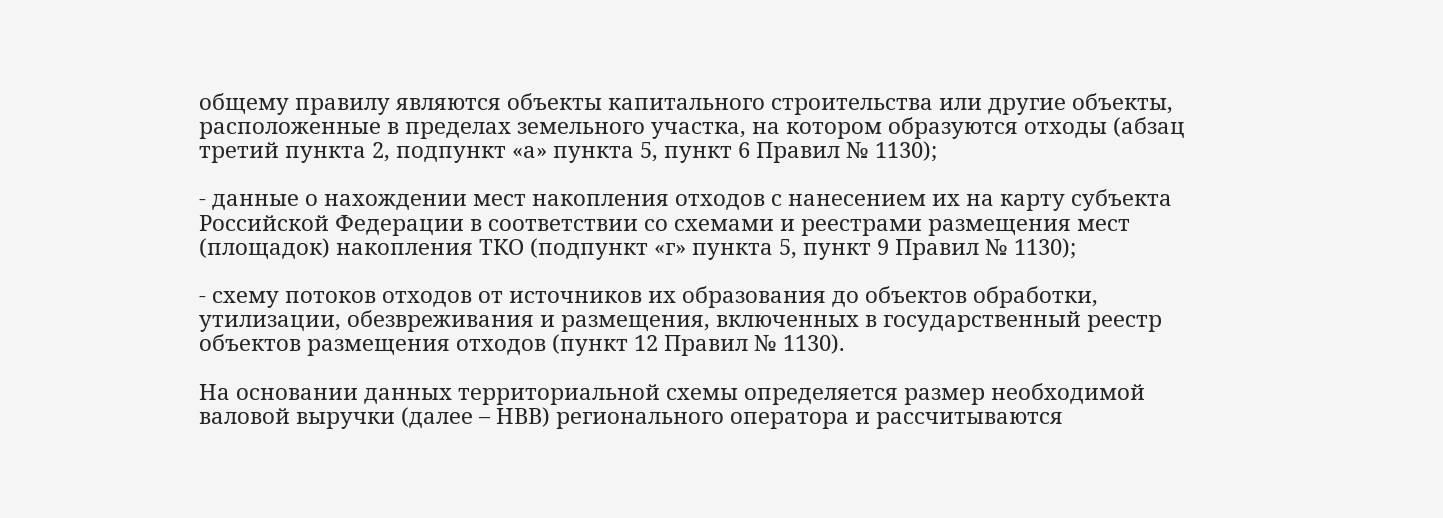общему правилу являются объекты капитального строительства или другие объекты, расположенные в пределах земельного участка, на котором образуются отходы (абзац третий пункта 2, подпункт «а» пункта 5, пункт 6 Правил № 1130);

- данные о нахождении мест накопления отходов с нанесением их на карту субъекта Российской Федерации в соответствии со схемами и реестрами размещения мест (площадок) накопления ТКО (подпункт «г» пункта 5, пункт 9 Правил № 1130);

- схему потоков отходов от источников их образования до объектов обработки, утилизации, обезвреживания и размещения, включенных в государственный реестр объектов размещения отходов (пункт 12 Правил № 1130).

На основании данных территориальной схемы определяется размер необходимой валовой выручки (далее – НВВ) регионального оператора и рассчитываются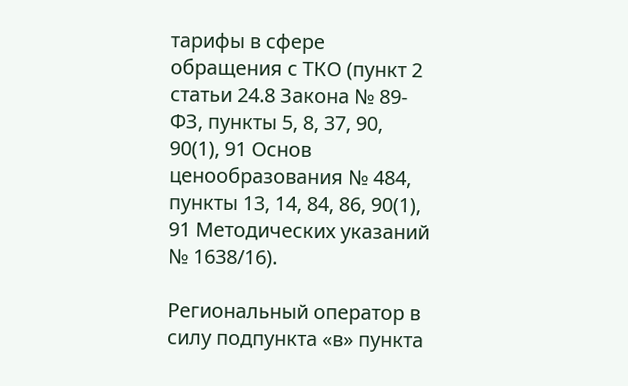тарифы в сфере обращения с ТКО (пункт 2 статьи 24.8 Закона № 89-ФЗ, пункты 5, 8, 37, 90, 90(1), 91 Основ ценообразования № 484, пункты 13, 14, 84, 86, 90(1), 91 Методических указаний № 1638/16).

Региональный оператор в силу подпункта «в» пункта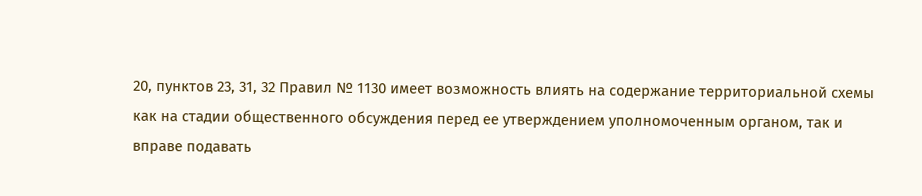20, пунктов 23, 31, 32 Правил № 1130 имеет возможность влиять на содержание территориальной схемы как на стадии общественного обсуждения перед ее утверждением уполномоченным органом, так и вправе подавать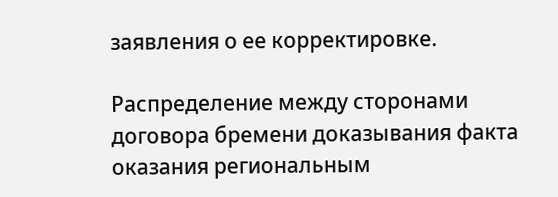заявления о ее корректировке.

Распределение между сторонами договора бремени доказывания факта оказания региональным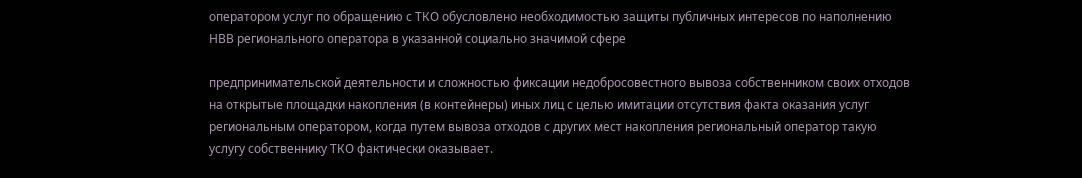оператором услуг по обращению с ТКО обусловлено необходимостью защиты публичных интересов по наполнению НВВ регионального оператора в указанной социально значимой сфере

предпринимательской деятельности и сложностью фиксации недобросовестного вывоза собственником своих отходов на открытые площадки накопления (в контейнеры) иных лиц с целью имитации отсутствия факта оказания услуг региональным оператором, когда путем вывоза отходов с других мест накопления региональный оператор такую услугу собственнику ТКО фактически оказывает.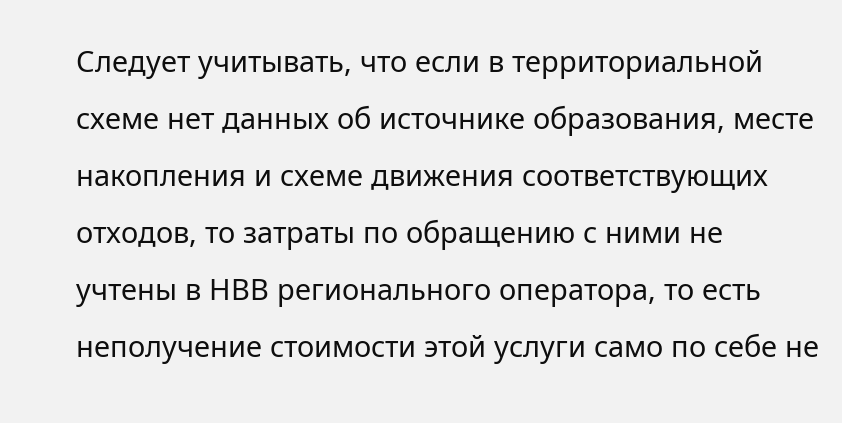Следует учитывать, что если в территориальной схеме нет данных об источнике образования, месте накопления и схеме движения соответствующих отходов, то затраты по обращению с ними не учтены в НВВ регионального оператора, то есть неполучение стоимости этой услуги само по себе не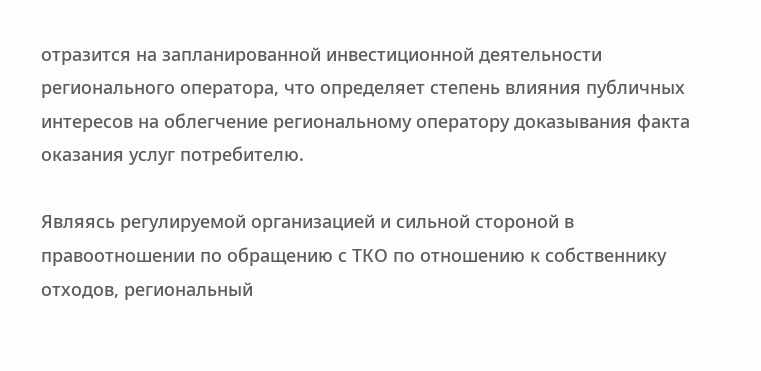отразится на запланированной инвестиционной деятельности регионального оператора, что определяет степень влияния публичных интересов на облегчение региональному оператору доказывания факта оказания услуг потребителю.

Являясь регулируемой организацией и сильной стороной в правоотношении по обращению с ТКО по отношению к собственнику отходов, региональный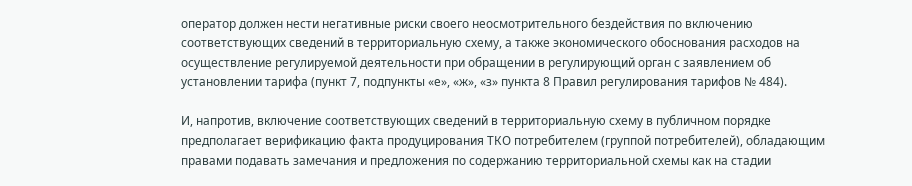оператор должен нести негативные риски своего неосмотрительного бездействия по включению соответствующих сведений в территориальную схему, а также экономического обоснования расходов на осуществление регулируемой деятельности при обращении в регулирующий орган с заявлением об установлении тарифа (пункт 7, подпункты «е», «ж», «з» пункта 8 Правил регулирования тарифов № 484).

И, напротив, включение соответствующих сведений в территориальную схему в публичном порядке предполагает верификацию факта продуцирования ТКО потребителем (группой потребителей), обладающим правами подавать замечания и предложения по содержанию территориальной схемы как на стадии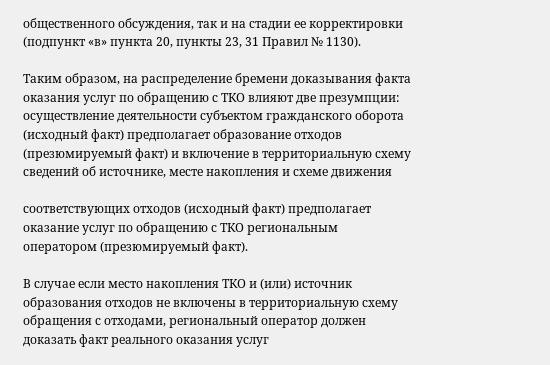общественного обсуждения, так и на стадии ее корректировки (подпункт «в» пункта 20, пункты 23, 31 Правил № 1130).

Таким образом, на распределение бремени доказывания факта оказания услуг по обращению с ТКО влияют две презумпции: осуществление деятельности субъектом гражданского оборота (исходный факт) предполагает образование отходов (презюмируемый факт) и включение в территориальную схему сведений об источнике, месте накопления и схеме движения

соответствующих отходов (исходный факт) предполагает оказание услуг по обращению с ТКО региональным оператором (презюмируемый факт).

В случае если место накопления ТКО и (или) источник образования отходов не включены в территориальную схему обращения с отходами, региональный оператор должен доказать факт реального оказания услуг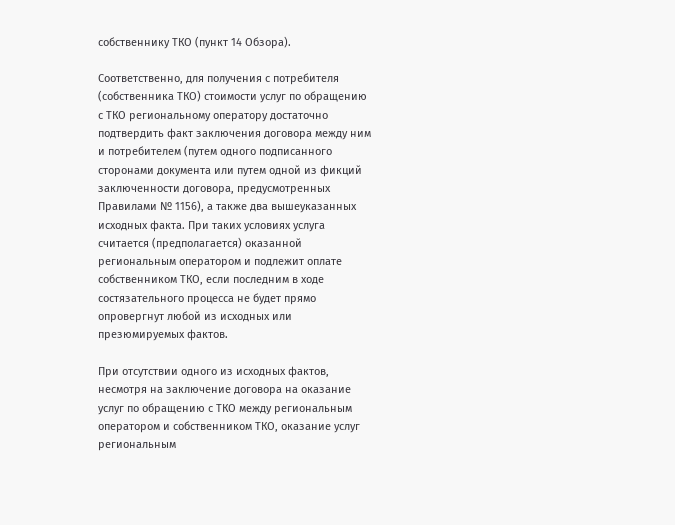собственнику ТКО (пункт 14 Обзора).

Соответственно, для получения с потребителя (собственника ТКО) стоимости услуг по обращению с ТКО региональному оператору достаточно подтвердить факт заключения договора между ним и потребителем (путем одного подписанного сторонами документа или путем одной из фикций заключенности договора, предусмотренных Правилами № 1156), а также два вышеуказанных исходных факта. При таких условиях услуга считается (предполагается) оказанной региональным оператором и подлежит оплате собственником ТКО, если последним в ходе состязательного процесса не будет прямо опровергнут любой из исходных или презюмируемых фактов.

При отсутствии одного из исходных фактов, несмотря на заключение договора на оказание услуг по обращению с ТКО между региональным оператором и собственником ТКО, оказание услуг региональным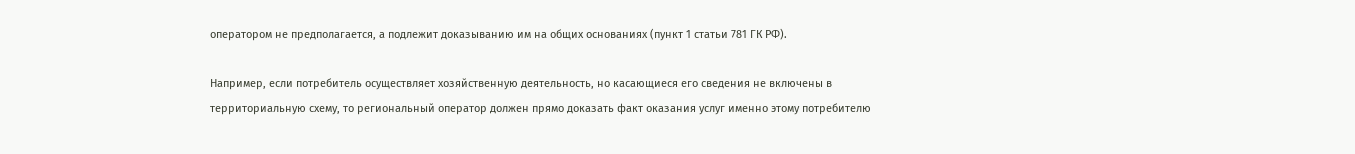оператором не предполагается, а подлежит доказыванию им на общих основаниях (пункт 1 статьи 781 ГК РФ).

Например, если потребитель осуществляет хозяйственную деятельность, но касающиеся его сведения не включены в территориальную схему, то региональный оператор должен прямо доказать факт оказания услуг именно этому потребителю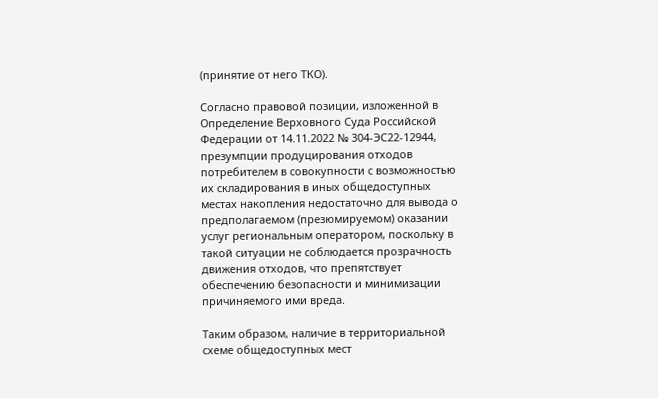(принятие от него ТКО).

Согласно правовой позиции, изложенной в Определение Верховного Суда Российской Федерации от 14.11.2022 № 304-ЭС22-12944, презумпции продуцирования отходов потребителем в совокупности с возможностью их складирования в иных общедоступных местах накопления недостаточно для вывода о предполагаемом (презюмируемом) оказании услуг региональным оператором, поскольку в такой ситуации не соблюдается прозрачность движения отходов, что препятствует обеспечению безопасности и минимизации причиняемого ими вреда.

Таким образом, наличие в территориальной схеме общедоступных мест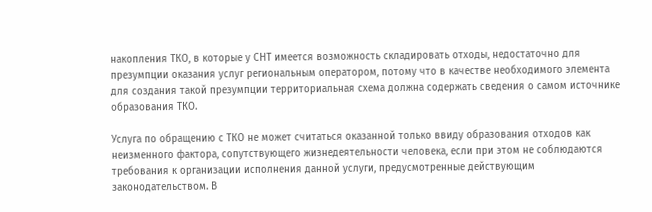накопления ТКО, в которые у СНТ имеется возможность складировать отходы, недостаточно для презумпции оказания услуг региональным оператором, потому что в качестве необходимого элемента для создания такой презумпции территориальная схема должна содержать сведения о самом источнике образования ТКО.

Услуга по обращению с ТКО не может считаться оказанной только ввиду образования отходов как неизменного фактора, сопутствующего жизнедеятельности человека, если при этом не соблюдаются требования к организации исполнения данной услуги, предусмотренные действующим законодательством. В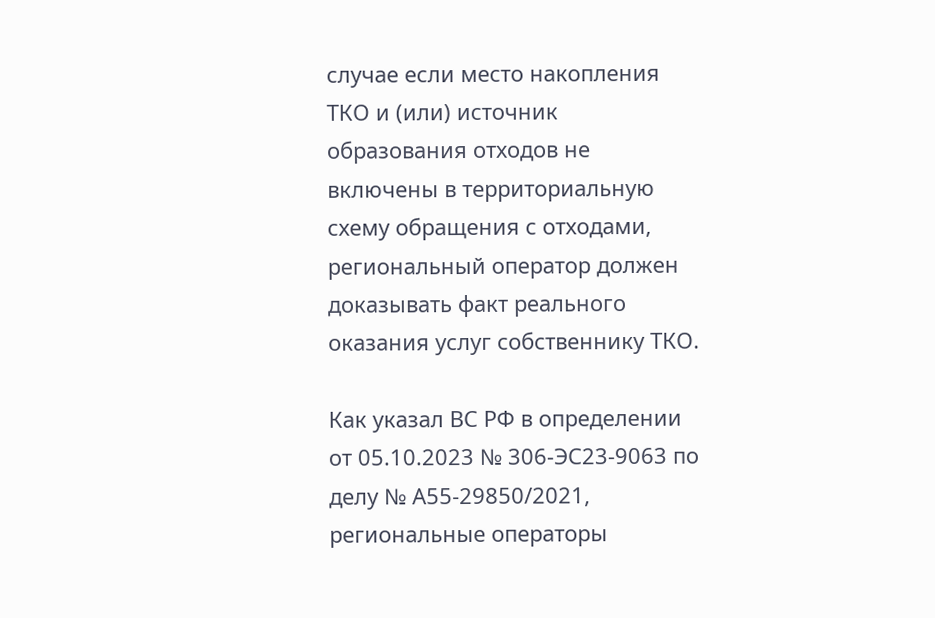случае если место накопления ТКО и (или) источник образования отходов не включены в территориальную схему обращения с отходами, региональный оператор должен доказывать факт реального оказания услуг собственнику ТКО.

Как указал ВС РФ в определении от 05.10.2023 № 306-ЭС23-9063 по делу № А55-29850/2021, региональные операторы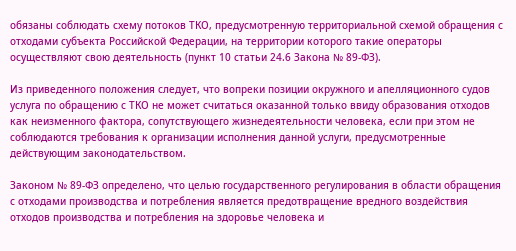обязаны соблюдать схему потоков ТКО, предусмотренную территориальной схемой обращения с отходами субъекта Российской Федерации, на территории которого такие операторы осуществляют свою деятельность (пункт 10 статьи 24.6 Закона № 89-ФЗ).

Из приведенного положения следует, что вопреки позиции окружного и апелляционного судов услуга по обращению с ТКО не может считаться оказанной только ввиду образования отходов как неизменного фактора, сопутствующего жизнедеятельности человека, если при этом не соблюдаются требования к организации исполнения данной услуги, предусмотренные действующим законодательством.

Законом № 89-ФЗ определено, что целью государственного регулирования в области обращения с отходами производства и потребления является предотвращение вредного воздействия отходов производства и потребления на здоровье человека и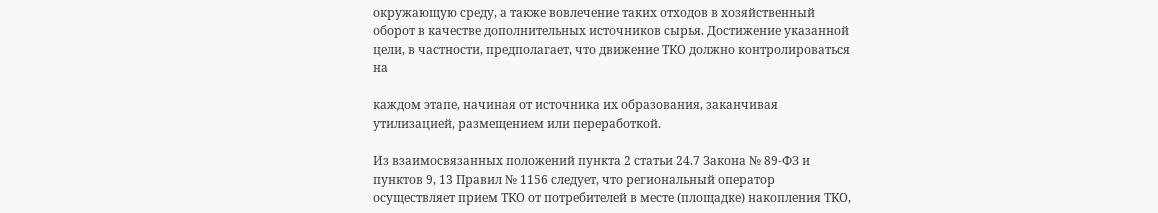окружающую среду, а также вовлечение таких отходов в хозяйственный оборот в качестве дополнительных источников сырья. Достижение указанной цели, в частности, предполагает, что движение ТКО должно контролироваться на

каждом этапе, начиная от источника их образования, заканчивая утилизацией, размещением или переработкой.

Из взаимосвязанных положений пункта 2 статьи 24.7 Закона № 89-ФЗ и пунктов 9, 13 Правил № 1156 следует, что региональный оператор осуществляет прием ТКО от потребителей в месте (площадке) накопления ТКО,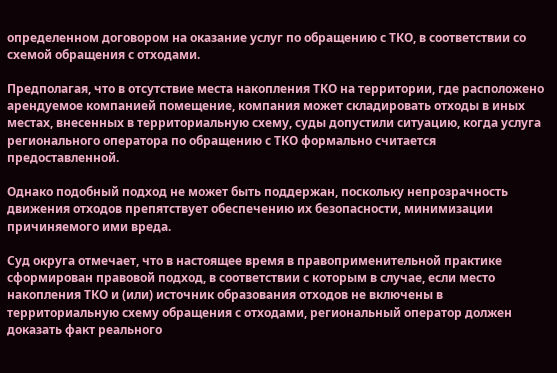определенном договором на оказание услуг по обращению с ТКО, в соответствии со схемой обращения с отходами.

Предполагая, что в отсутствие места накопления ТКО на территории, где расположено арендуемое компанией помещение, компания может складировать отходы в иных местах, внесенных в территориальную схему, суды допустили ситуацию, когда услуга регионального оператора по обращению с ТКО формально считается предоставленной.

Однако подобный подход не может быть поддержан, поскольку непрозрачность движения отходов препятствует обеспечению их безопасности, минимизации причиняемого ими вреда.

Суд округа отмечает, что в настоящее время в правоприменительной практике сформирован правовой подход, в соответствии с которым в случае, если место накопления ТКО и (или) источник образования отходов не включены в территориальную схему обращения с отходами, региональный оператор должен доказать факт реального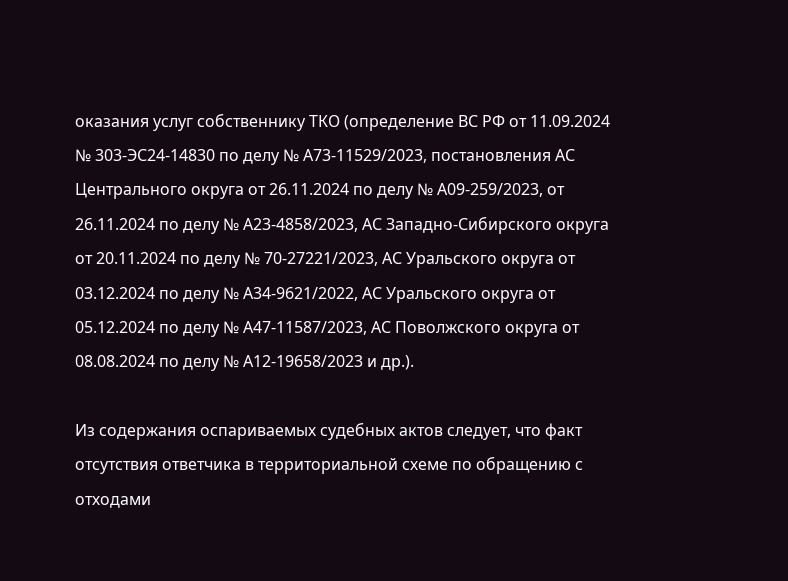оказания услуг собственнику ТКО (определение ВС РФ от 11.09.2024 № 303-ЭС24-14830 по делу № А73-11529/2023, постановления АС Центрального округа от 26.11.2024 по делу № А09-259/2023, от 26.11.2024 по делу № А23-4858/2023, АС Западно-Сибирского округа от 20.11.2024 по делу № 70-27221/2023, АС Уральского округа от 03.12.2024 по делу № А34-9621/2022, АС Уральского округа от 05.12.2024 по делу № А47-11587/2023, АС Поволжского округа от 08.08.2024 по делу № А12-19658/2023 и др.).

Из содержания оспариваемых судебных актов следует, что факт отсутствия ответчика в территориальной схеме по обращению с отходами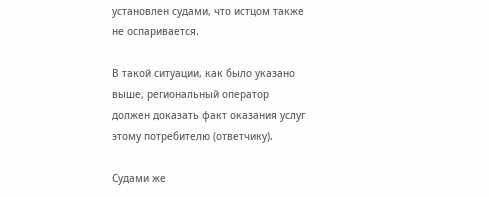установлен судами, что истцом также не оспаривается.

В такой ситуации, как было указано выше, региональный оператор должен доказать факт оказания услуг этому потребителю (ответчику).

Судами же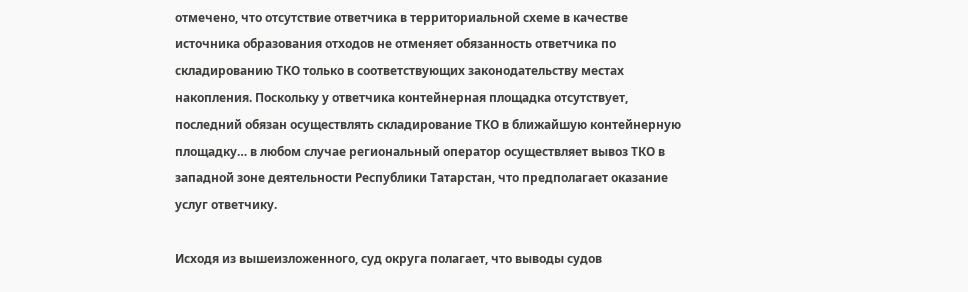отмечено, что отсутствие ответчика в территориальной схеме в качестве источника образования отходов не отменяет обязанность ответчика по складированию ТКО только в соответствующих законодательству местах накопления. Поскольку у ответчика контейнерная площадка отсутствует, последний обязан осуществлять складирование ТКО в ближайшую контейнерную площадку… в любом случае региональный оператор осуществляет вывоз ТКО в западной зоне деятельности Республики Татарстан, что предполагает оказание услуг ответчику.

Исходя из вышеизложенного, суд округа полагает, что выводы судов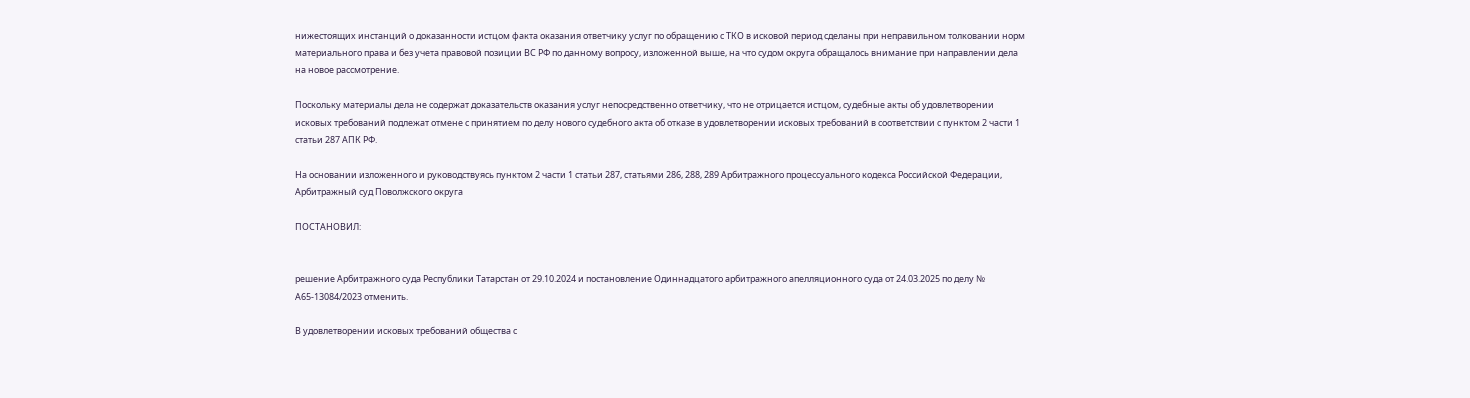нижестоящих инстанций о доказанности истцом факта оказания ответчику услуг по обращению с ТКО в исковой период сделаны при неправильном толковании норм материального права и без учета правовой позиции ВС РФ по данному вопросу, изложенной выше, на что судом округа обращалось внимание при направлении дела на новое рассмотрение.

Поскольку материалы дела не содержат доказательств оказания услуг непосредственно ответчику, что не отрицается истцом, судебные акты об удовлетворении исковых требований подлежат отмене с принятием по делу нового судебного акта об отказе в удовлетворении исковых требований в соответствии с пунктом 2 части 1 статьи 287 АПК РФ.

На основании изложенного и руководствуясь пунктом 2 части 1 статьи 287, статьями 286, 288, 289 Арбитражного процессуального кодекса Российской Федерации, Арбитражный суд Поволжского округа

ПОСТАНОВИЛ:


решение Арбитражного суда Республики Татарстан от 29.10.2024 и постановление Одиннадцатого арбитражного апелляционного суда от 24.03.2025 по делу № А65-13084/2023 отменить.

В удовлетворении исковых требований общества с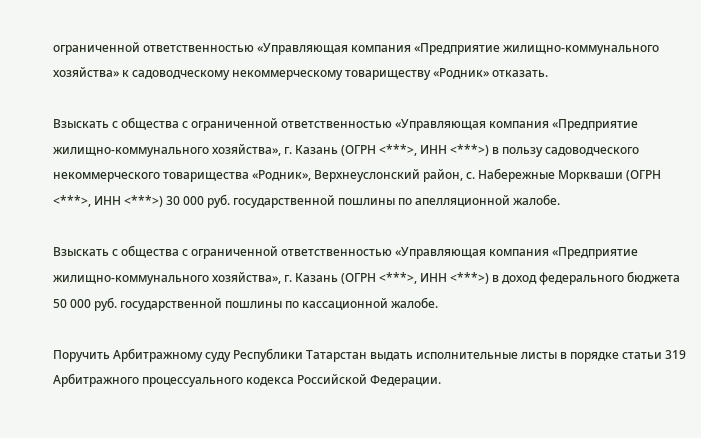ограниченной ответственностью «Управляющая компания «Предприятие жилищно-коммунального хозяйства» к садоводческому некоммерческому товариществу «Родник» отказать.

Взыскать с общества с ограниченной ответственностью «Управляющая компания «Предприятие жилищно-коммунального хозяйства», г. Казань (ОГРН <***>, ИНН <***>) в пользу садоводческого некоммерческого товарищества «Родник», Верхнеуслонский район, с. Набережные Моркваши (ОГРН <***>, ИНН <***>) 30 000 руб. государственной пошлины по апелляционной жалобе.

Взыскать с общества с ограниченной ответственностью «Управляющая компания «Предприятие жилищно-коммунального хозяйства», г. Казань (ОГРН <***>, ИНН <***>) в доход федерального бюджета 50 000 руб. государственной пошлины по кассационной жалобе.

Поручить Арбитражному суду Республики Татарстан выдать исполнительные листы в порядке статьи 319 Арбитражного процессуального кодекса Российской Федерации.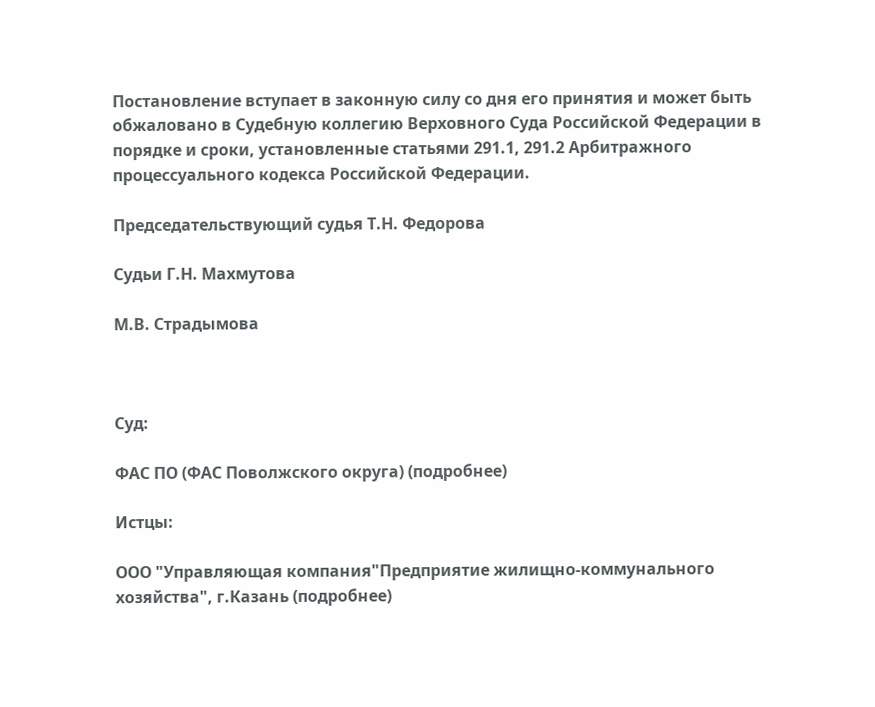Постановление вступает в законную силу со дня его принятия и может быть обжаловано в Судебную коллегию Верховного Суда Российской Федерации в порядке и сроки, установленные статьями 291.1, 291.2 Арбитражного процессуального кодекса Российской Федерации.

Председательствующий судья Т.Н. Федорова

Судьи Г.Н. Махмутова

М.В. Страдымова



Суд:

ФАС ПО (ФАС Поволжского округа) (подробнее)

Истцы:

ООО "Управляющая компания"Предприятие жилищно-коммунального хозяйства", г.Казань (подробнее)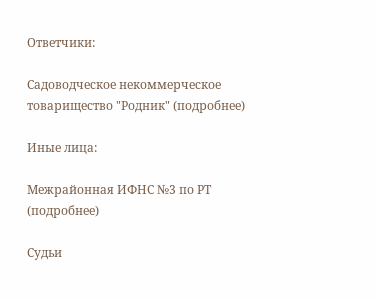Ответчики:

Садоводческое некоммерческое товарищество "Родник" (подробнее)

Иные лица:

Межрайонная ИФНС №3 по РТ (подробнее)

Судьи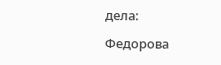дела:

Федорова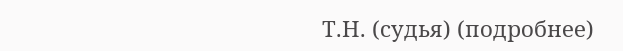Т.Н. (судья) (подробнее)